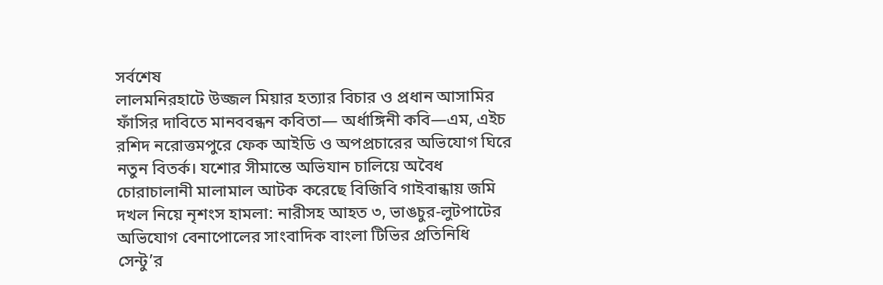সর্বশেষ
লালমনিরহাটে উজ্জল মিয়ার হত্যার বিচার ও প্রধান আসামির ফাঁসির দাবিতে মানববন্ধন কবিতা— অর্ধাঙ্গিনী কবি—এম, এইচ রশিদ নরোত্তমপুরে ফেক আইডি ও অপপ্রচারের অভিযোগ ঘিরে নতুন বিতর্ক। যশোর সীমান্তে অভিযান চালিয়ে অবৈধ চোরাচালানী মালামাল আটক করেছে বিজিবি গাইবান্ধায় জমি দখল নিয়ে নৃশংস হামলা: নারীসহ আহত ৩, ভাঙচুর-লুটপাটের অভিযোগ বেনাপোলের সাংবাদিক বাংলা টিভির প্রতিনিধি সেন্টু’র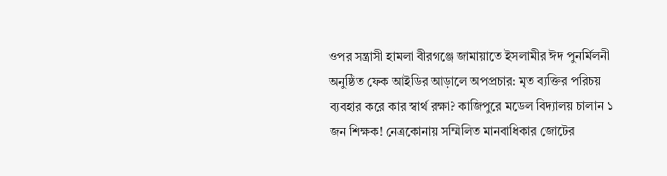ওপর সন্ত্রাসী হামলা বীরগঞ্জে জামায়াতে ইসলামীর ঈদ পুনর্মিলনী অনুষ্ঠিত ফেক আইডির আড়ালে অপপ্রচার: মৃত ব্যক্তির পরিচয় ব্যবহার করে কার স্বার্থ রক্ষা? কাজিপুরে মডেল বিদ্যালয় চালান ১ জন শিক্ষক! নেত্রকোনায় সম্মিলিত মানবাধিকার জোটের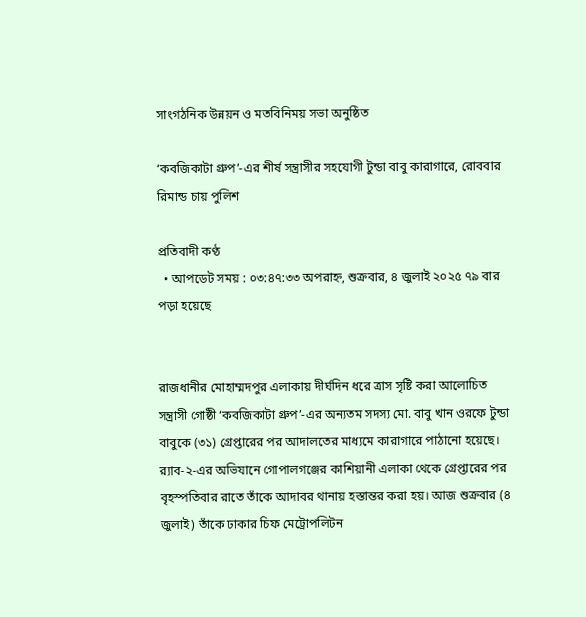সাংগঠনিক উন্নয়ন ও মতবিনিময় সভা অনুষ্ঠিত

‘কবজিকাটা গ্রুপ’-এর শীর্ষ সন্ত্রাসীর সহযোগী টুন্ডা বাবু কারাগারে, রোববার রিমান্ড চায় পুলিশ

প্রতিবাদী কণ্ঠ
  • আপডেট সময় : ০৩:৪৭:৩৩ অপরাহ্ন, শুক্রবার, ৪ জুলাই ২০২৫ ৭৯ বার পড়া হয়েছে


রাজধানীর মোহাম্মদপুর এলাকায় দীর্ঘদিন ধরে ত্রাস সৃষ্টি করা আলোচিত সন্ত্রাসী গোষ্ঠী ‘কবজিকাটা গ্রুপ’-এর অন্যতম সদস্য মো. বাবু খান ওরফে টুন্ডা বাবুকে (৩১) গ্রেপ্তারের পর আদালতের মাধ্যমে কারাগারে পাঠানো হয়েছে। র‌্যাব-২-এর অভিযানে গোপালগঞ্জের কাশিয়ানী এলাকা থেকে গ্রেপ্তারের পর বৃহস্পতিবার রাতে তাঁকে আদাবর থানায় হস্তান্তর করা হয়। আজ শুক্রবার (৪ জুলাই) তাঁকে ঢাকার চিফ মেট্রোপলিটন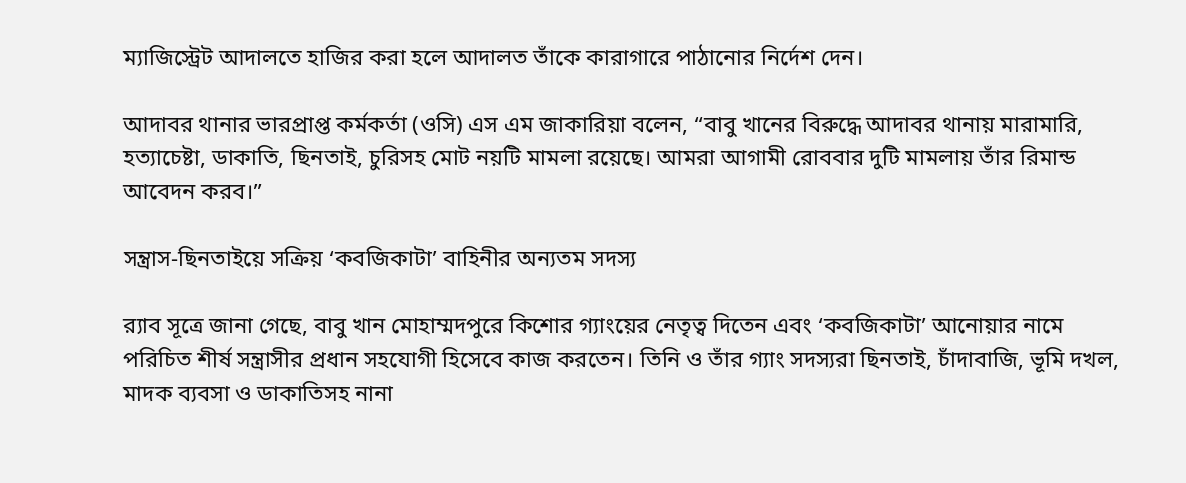ম্যাজিস্ট্রেট আদালতে হাজির করা হলে আদালত তাঁকে কারাগারে পাঠানোর নির্দেশ দেন।

আদাবর থানার ভারপ্রাপ্ত কর্মকর্তা (ওসি) এস এম জাকারিয়া বলেন, “বাবু খানের বিরুদ্ধে আদাবর থানায় মারামারি, হত্যাচেষ্টা, ডাকাতি, ছিনতাই, চুরিসহ মোট নয়টি মামলা রয়েছে। আমরা আগামী রোববার দুটি মামলায় তাঁর রিমান্ড আবেদন করব।”

সন্ত্রাস-ছিনতাইয়ে সক্রিয় ‘কবজিকাটা’ বাহিনীর অন্যতম সদস্য

র‌্যাব সূত্রে জানা গেছে, বাবু খান মোহাম্মদপুরে কিশোর গ্যাংয়ের নেতৃত্ব দিতেন এবং ‘কবজিকাটা’ আনোয়ার নামে পরিচিত শীর্ষ সন্ত্রাসীর প্রধান সহযোগী হিসেবে কাজ করতেন। তিনি ও তাঁর গ্যাং সদস্যরা ছিনতাই, চাঁদাবাজি, ভূমি দখল, মাদক ব্যবসা ও ডাকাতিসহ নানা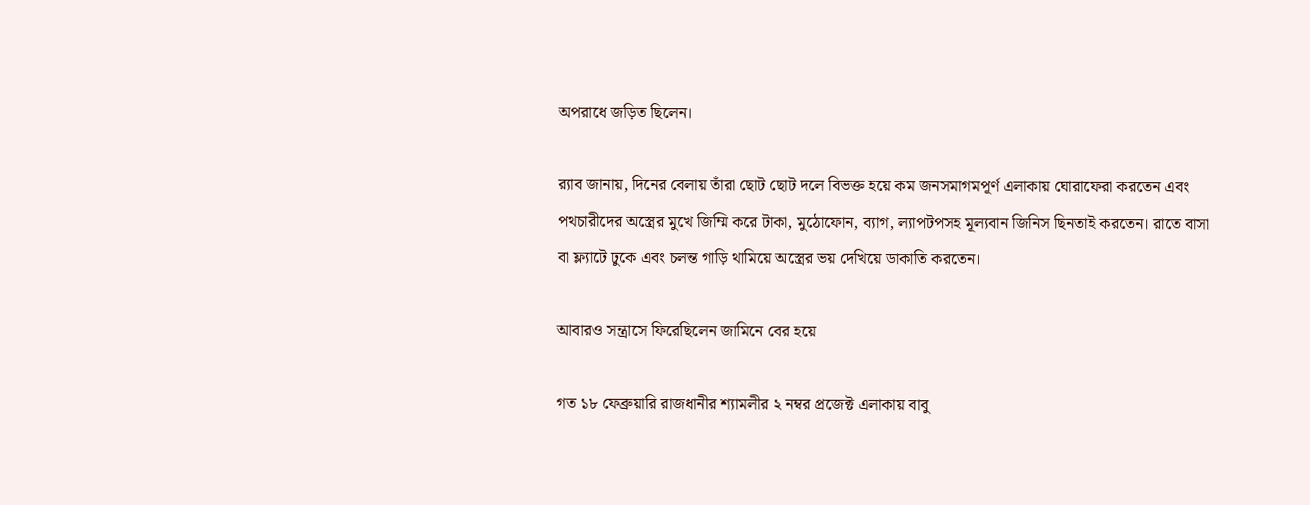অপরাধে জড়িত ছিলেন।

র‌্যাব জানায়, দিনের বেলায় তাঁরা ছোট ছোট দলে বিভক্ত হয়ে কম জনসমাগমপূর্ণ এলাকায় ঘোরাফেরা করতেন এবং পথচারীদের অস্ত্রের মুখে জিম্মি করে টাকা, মুঠোফোন, ব্যাগ, ল্যাপটপসহ মূল্যবান জিনিস ছিনতাই করতেন। রাতে বাসা বা ফ্ল্যাটে ঢুকে এবং চলন্ত গাড়ি থামিয়ে অস্ত্রের ভয় দেখিয়ে ডাকাতি করতেন।

আবারও সন্ত্রাসে ফিরেছিলেন জামিনে বের হয়ে

গত ১৮ ফেব্রুয়ারি রাজধানীর শ্যামলীর ২ নম্বর প্রজেক্ট এলাকায় বাবু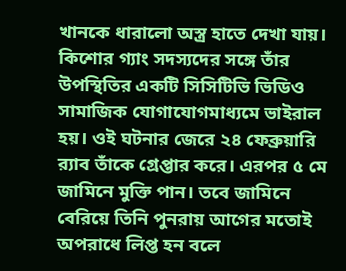খানকে ধারালো অস্ত্র হাতে দেখা যায়। কিশোর গ্যাং সদস্যদের সঙ্গে তাঁর উপস্থিতির একটি সিসিটিভি ভিডিও সামাজিক যোগাযোগমাধ্যমে ভাইরাল হয়। ওই ঘটনার জেরে ২৪ ফেব্রুয়ারি র‍্যাব তাঁকে গ্রেপ্তার করে। এরপর ৫ মে জামিনে মুক্তি পান। তবে জামিনে বেরিয়ে তিনি পুনরায় আগের মতোই অপরাধে লিপ্ত হন বলে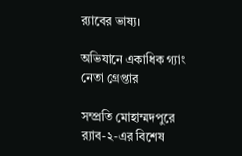র‍্যাবের ভাষ্য।

অভিযানে একাধিক গ্যাং নেতা গ্রেপ্তার

সম্প্রতি মোহাম্মদপুরে র‍্যাব-২-এর বিশেষ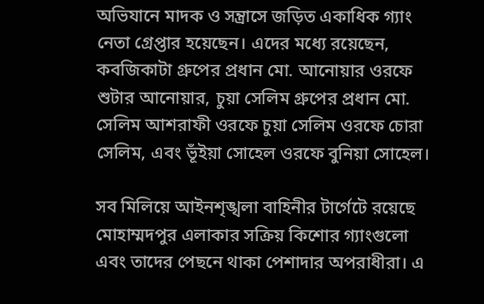অভিযানে মাদক ও সন্ত্রাসে জড়িত একাধিক গ্যাং নেতা গ্রেপ্তার হয়েছেন। এদের মধ্যে রয়েছেন, কবজিকাটা গ্রুপের প্রধান মো. আনোয়ার ওরফে শুটার আনোয়ার, চুয়া সেলিম গ্রুপের প্রধান মো. সেলিম আশরাফী ওরফে চুয়া সেলিম ওরফে চোরা সেলিম, এবং ভূঁইয়া সোহেল ওরফে বুনিয়া সোহেল।

সব মিলিয়ে আইনশৃঙ্খলা বাহিনীর টার্গেটে রয়েছে মোহাম্মদপুর এলাকার সক্রিয় কিশোর গ্যাংগুলো এবং তাদের পেছনে থাকা পেশাদার অপরাধীরা। এ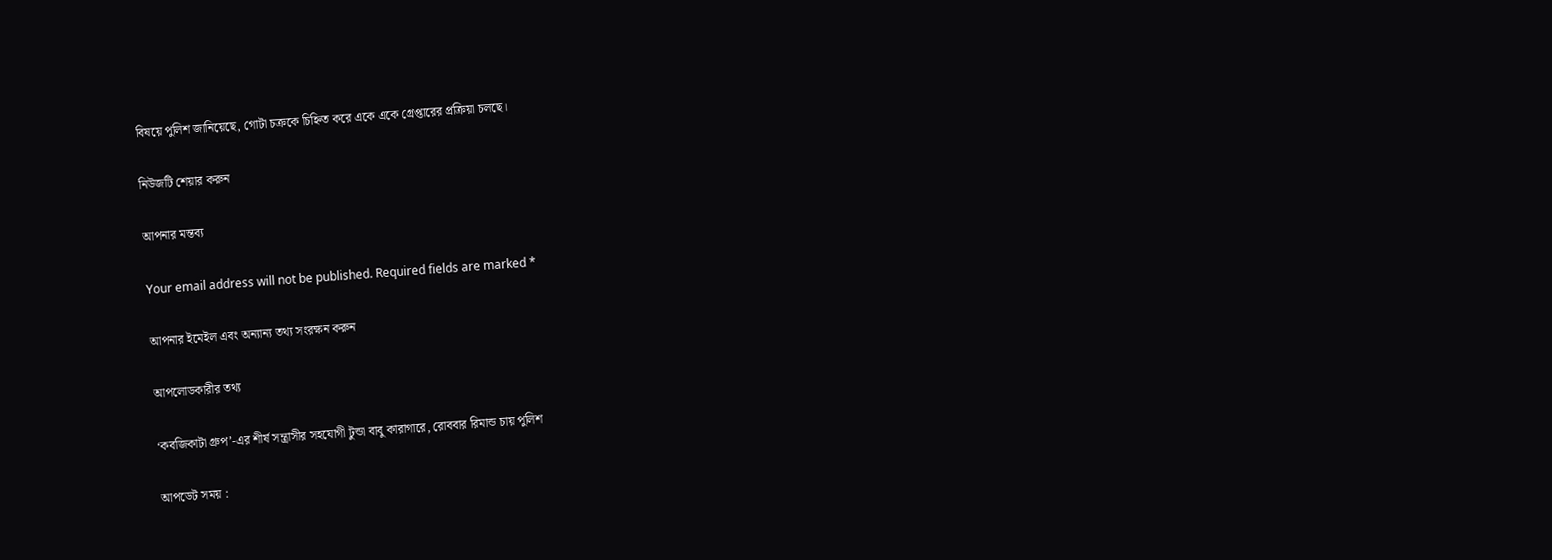বিষয়ে পুলিশ জানিয়েছে, গোটা চক্রকে চিহ্নিত করে একে একে গ্রেপ্তারের প্রক্রিয়া চলছে।

নিউজটি শেয়ার করুন

আপনার মন্তব্য

Your email address will not be published. Required fields are marked *

আপনার ইমেইল এবং অন্যান্য তথ্য সংরক্ষন করুন

আপলোডকারীর তথ্য

‘কবজিকাটা গ্রুপ’-এর শীর্ষ সন্ত্রাসীর সহযোগী টুন্ডা বাবু কারাগারে, রোববার রিমান্ড চায় পুলিশ

আপডেট সময় :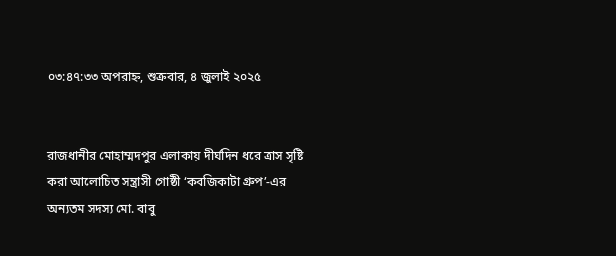০৩:৪৭:৩৩ অপরাহ্ন, শুক্রবার, ৪ জুলাই ২০২৫


রাজধানীর মোহাম্মদপুর এলাকায় দীর্ঘদিন ধরে ত্রাস সৃষ্টি করা আলোচিত সন্ত্রাসী গোষ্ঠী ‘কবজিকাটা গ্রুপ’-এর অন্যতম সদস্য মো. বাবু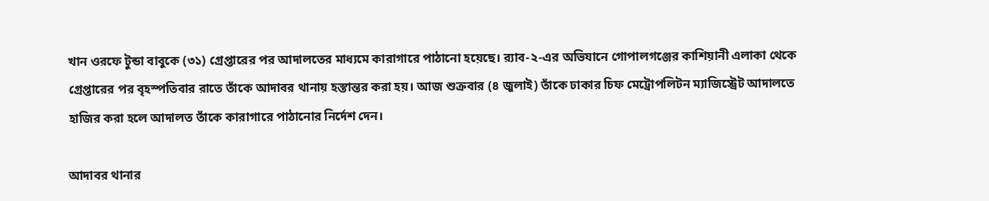খান ওরফে টুন্ডা বাবুকে (৩১) গ্রেপ্তারের পর আদালতের মাধ্যমে কারাগারে পাঠানো হয়েছে। র‌্যাব-২-এর অভিযানে গোপালগঞ্জের কাশিয়ানী এলাকা থেকে গ্রেপ্তারের পর বৃহস্পতিবার রাতে তাঁকে আদাবর থানায় হস্তান্তর করা হয়। আজ শুক্রবার (৪ জুলাই) তাঁকে ঢাকার চিফ মেট্রোপলিটন ম্যাজিস্ট্রেট আদালতে হাজির করা হলে আদালত তাঁকে কারাগারে পাঠানোর নির্দেশ দেন।

আদাবর থানার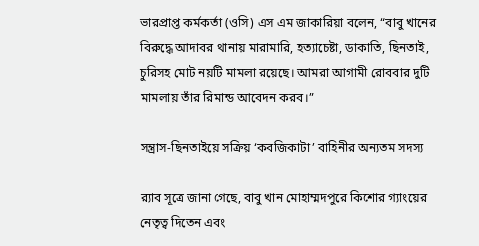ভারপ্রাপ্ত কর্মকর্তা (ওসি) এস এম জাকারিয়া বলেন, “বাবু খানের বিরুদ্ধে আদাবর থানায় মারামারি, হত্যাচেষ্টা, ডাকাতি, ছিনতাই, চুরিসহ মোট নয়টি মামলা রয়েছে। আমরা আগামী রোববার দুটি মামলায় তাঁর রিমান্ড আবেদন করব।”

সন্ত্রাস-ছিনতাইয়ে সক্রিয় ‘কবজিকাটা’ বাহিনীর অন্যতম সদস্য

র‌্যাব সূত্রে জানা গেছে, বাবু খান মোহাম্মদপুরে কিশোর গ্যাংয়ের নেতৃত্ব দিতেন এবং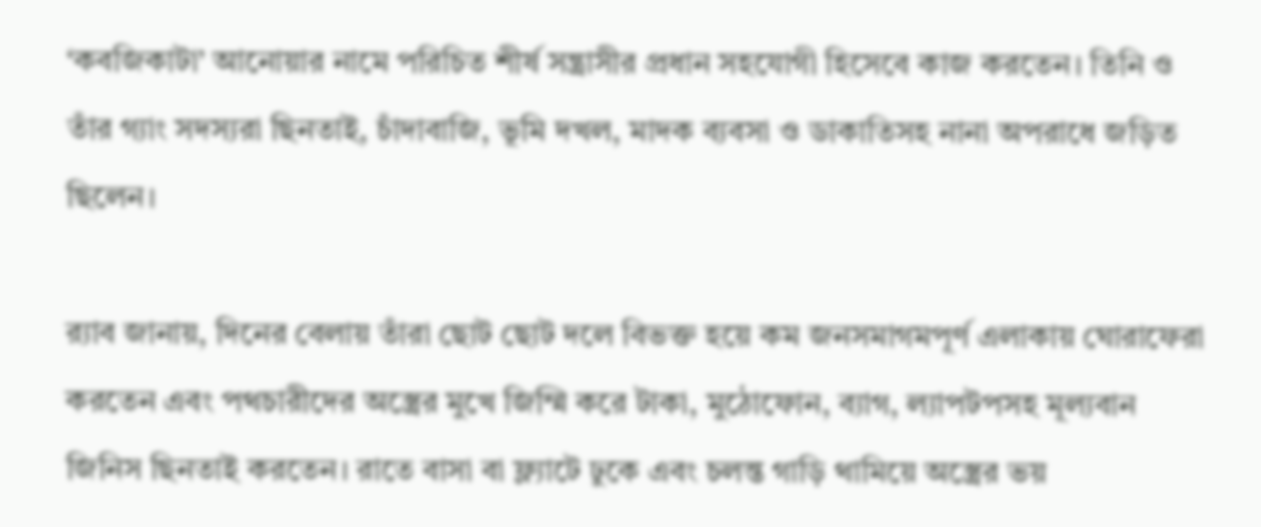‘কবজিকাটা’ আনোয়ার নামে পরিচিত শীর্ষ সন্ত্রাসীর প্রধান সহযোগী হিসেবে কাজ করতেন। তিনি ও তাঁর গ্যাং সদস্যরা ছিনতাই, চাঁদাবাজি, ভূমি দখল, মাদক ব্যবসা ও ডাকাতিসহ নানা অপরাধে জড়িত ছিলেন।

র‌্যাব জানায়, দিনের বেলায় তাঁরা ছোট ছোট দলে বিভক্ত হয়ে কম জনসমাগমপূর্ণ এলাকায় ঘোরাফেরা করতেন এবং পথচারীদের অস্ত্রের মুখে জিম্মি করে টাকা, মুঠোফোন, ব্যাগ, ল্যাপটপসহ মূল্যবান জিনিস ছিনতাই করতেন। রাতে বাসা বা ফ্ল্যাটে ঢুকে এবং চলন্ত গাড়ি থামিয়ে অস্ত্রের ভয়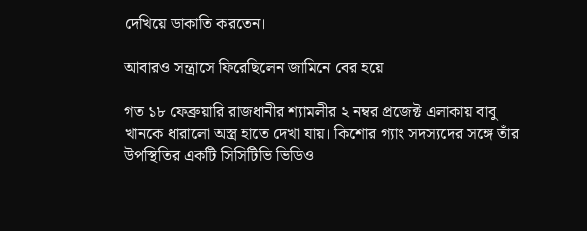দেখিয়ে ডাকাতি করতেন।

আবারও সন্ত্রাসে ফিরেছিলেন জামিনে বের হয়ে

গত ১৮ ফেব্রুয়ারি রাজধানীর শ্যামলীর ২ নম্বর প্রজেক্ট এলাকায় বাবু খানকে ধারালো অস্ত্র হাতে দেখা যায়। কিশোর গ্যাং সদস্যদের সঙ্গে তাঁর উপস্থিতির একটি সিসিটিভি ভিডিও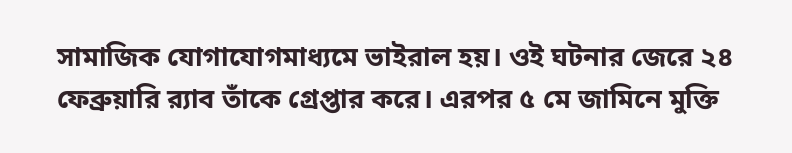সামাজিক যোগাযোগমাধ্যমে ভাইরাল হয়। ওই ঘটনার জেরে ২৪ ফেব্রুয়ারি র‍্যাব তাঁকে গ্রেপ্তার করে। এরপর ৫ মে জামিনে মুক্তি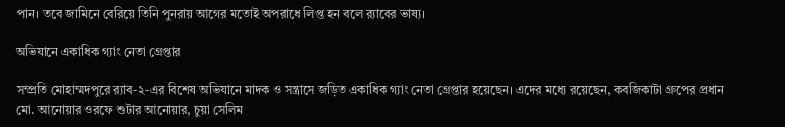পান। তবে জামিনে বেরিয়ে তিনি পুনরায় আগের মতোই অপরাধে লিপ্ত হন বলে র‍্যাবের ভাষ্য।

অভিযানে একাধিক গ্যাং নেতা গ্রেপ্তার

সম্প্রতি মোহাম্মদপুরে র‍্যাব-২-এর বিশেষ অভিযানে মাদক ও সন্ত্রাসে জড়িত একাধিক গ্যাং নেতা গ্রেপ্তার হয়েছেন। এদের মধ্যে রয়েছেন, কবজিকাটা গ্রুপের প্রধান মো. আনোয়ার ওরফে শুটার আনোয়ার, চুয়া সেলিম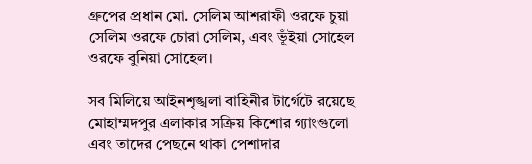গ্রুপের প্রধান মো. সেলিম আশরাফী ওরফে চুয়া সেলিম ওরফে চোরা সেলিম, এবং ভূঁইয়া সোহেল ওরফে বুনিয়া সোহেল।

সব মিলিয়ে আইনশৃঙ্খলা বাহিনীর টার্গেটে রয়েছে মোহাম্মদপুর এলাকার সক্রিয় কিশোর গ্যাংগুলো এবং তাদের পেছনে থাকা পেশাদার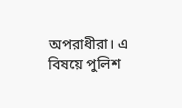অপরাধীরা। এ বিষয়ে পুলিশ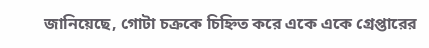জানিয়েছে, গোটা চক্রকে চিহ্নিত করে একে একে গ্রেপ্তারের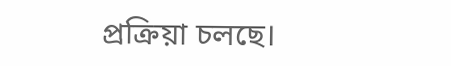প্রক্রিয়া চলছে।